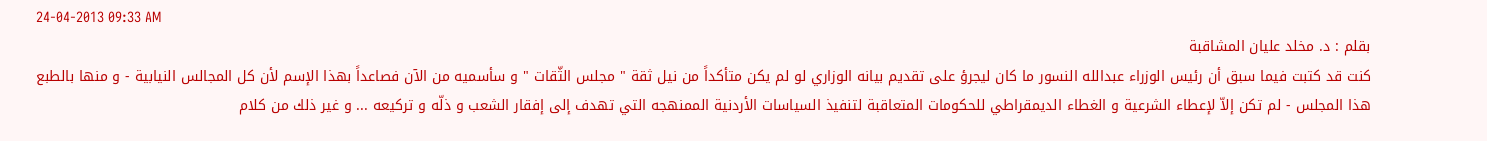24-04-2013 09:33 AM
بقلم : د. مخلد عليان المشاقبة
كنت قد كتبت فيما سبق أن رئيس الوزراء عبدالله النسور ما كان ليجرؤ على تقديم بيانه الوزاري لو لم يكن متأكداً من نيل ثقة " مجلس الثّقات " و سأسميه من الآن فصاعداً بهذا الإسم لأن كل المجالس النيابية - و منها بالطبع هذا المجلس - لم تكن إلاّ لإعطاء الشرعية و الغطاء الديمقراطي للحكومات المتعاقبة لتنفيذ السياسات الأردنية الممنهجه التي تهدف إلى إفقار الشعب و ذلّه و تركيعه ... و غير ذلك من كلام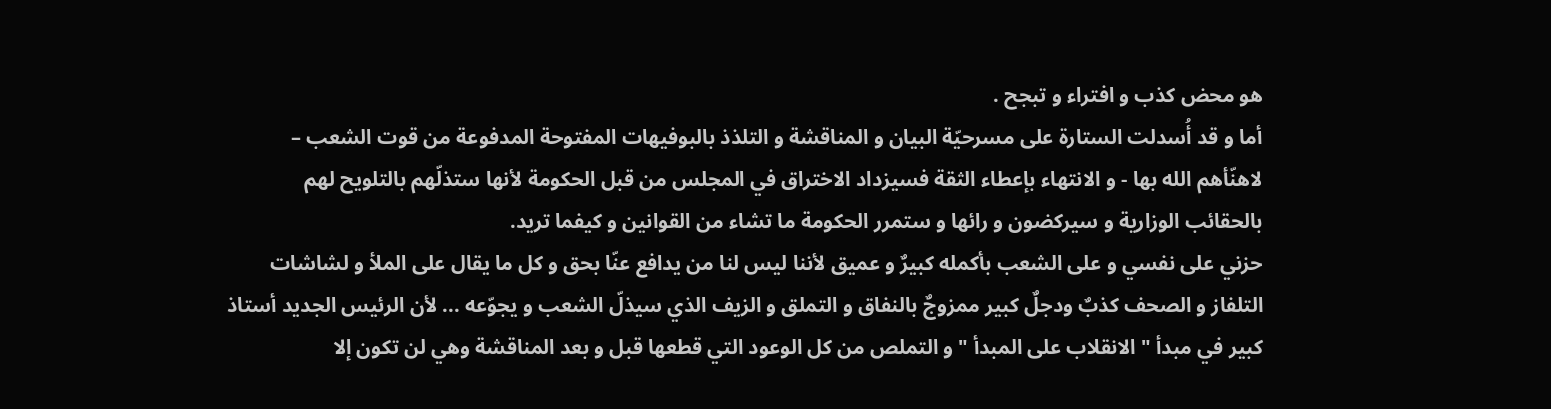هو محض كذب و افتراء و تبجح .
أما و قد أُسدلت الستارة على مسرحيّة البيان و المناقشة و التلذذ بالبوفيهات المفتوحة المدفوعة من قوت الشعب – لاهنّأهم الله بها - و الانتهاء بإعطاء الثقة فسيزداد الاختراق في المجلس من قبل الحكومة لأنها ستذلّهم بالتلويح لهم بالحقائب الوزارية و سيركضون و رائها و ستمرر الحكومة ما تشاء من القوانين و كيفما تريد.
حزني على نفسي و على الشعب بأكمله كبيرٌ و عميق لأننا ليس لنا من يدافع عنّا بحق و كل ما يقال على الملأ و لشاشات التلفاز و الصحف كذبٌ ودجلٌ كبير ممزوجٌ بالنفاق و التملق و الزيف الذي سيذلّ الشعب و يجوّعه ... لأن الرئيس الجديد أستاذ كبير في مبدأ " الانقلاب على المبدأ " و التملص من كل الوعود التي قطعها قبل و بعد المناقشة وهي لن تكون إلا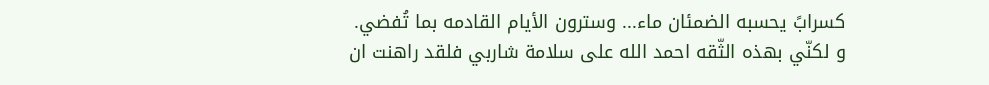كسرابً يحسبه الضمئان ماء... وسترون الأيام القادمه بما تُفضي.
و لكنّي بهذه الثّقه احمد الله على سلامة شاربي فلقد راهنت ان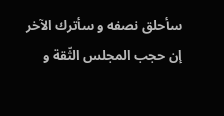سأحلق نصفه و سأترك الآخر إن حجب المجلس الثّقة و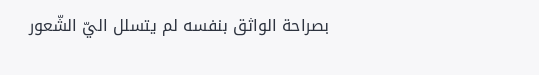بصراحة الواثق بنفسه لم يتسلل اليّ الشّعور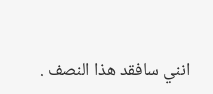انني سافقد هذا النصف .